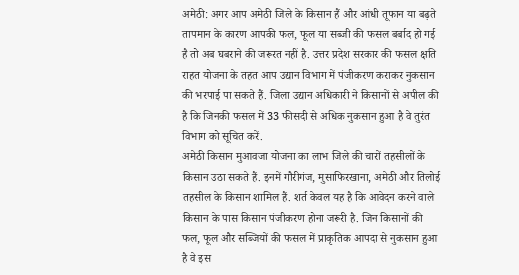अमेठी: अगर आप अमेठी जिले के किसान हैं और आंधी तूफान या बढ़ते तापमान के कारण आपकी फल, फूल या सब्जी की फसल बर्बाद हो गई है तो अब घबराने की जरूरत नहीं है. उत्तर प्रदेश सरकार की फसल क्षति राहत योजना के तहत आप उद्यान विभाग में पंजीकरण कराकर नुकसान की भरपाई पा सकते हैं. जिला उद्यान अधिकारी ने किसानों से अपील की है कि जिनकी फसल में 33 फीसदी से अधिक नुकसान हुआ है वे तुरंत विभाग को सूचित करें.
अमेठी किसान मुआवजा योजना का लाभ जिले की चारों तहसीलों के किसान उठा सकते हैं. इनमें गौरीगंज, मुसाफिरखाना, अमेठी और तिलोई तहसील के किसान शामिल हैं. शर्त केवल यह है कि आवेदन करने वाले किसान के पास किसान पंजीकरण होना जरूरी है. जिन किसानों की फल, फूल और सब्जियों की फसल में प्राकृतिक आपदा से नुकसान हुआ है वे इस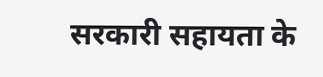सरकारी सहायता के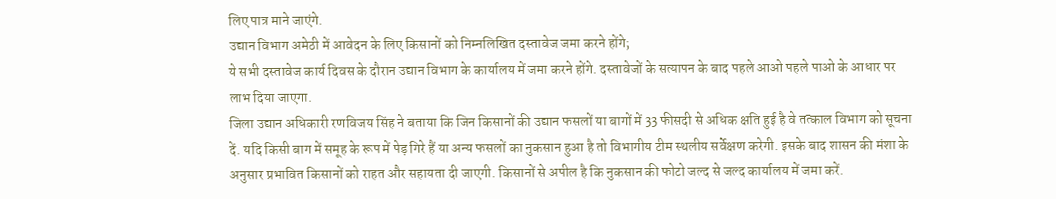लिए पात्र माने जाएंगे.
उद्यान विभाग अमेठी में आवेदन के लिए किसानों को निम्नलिखित दस्तावेज जमा करने होंगे;
ये सभी दस्तावेज कार्य दिवस के दौरान उद्यान विभाग के कार्यालय में जमा करने होंगे. दस्तावेजों के सत्यापन के बाद पहले आओ पहले पाओ के आधार पर लाभ दिया जाएगा.
जिला उद्यान अधिकारी रणविजय सिंह ने बताया कि जिन किसानों की उद्यान फसलों या बागों में 33 फीसदी से अधिक क्षति हुई है वे तत्काल विभाग को सूचना दें. यदि किसी बाग में समूह के रूप में पेड़ गिरे हैं या अन्य फसलों का नुकसान हुआ है तो विभागीय टीम स्थलीय सर्वेक्षण करेगी. इसके बाद शासन की मंशा के अनुसार प्रभावित किसानों को राहत और सहायता दी जाएगी. किसानों से अपील है कि नुकसान की फोटो जल्द से जल्द कार्यालय में जमा करें.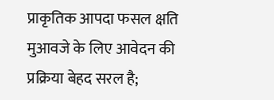प्राकृतिक आपदा फसल क्षति मुआवजे के लिए आवेदन की प्रक्रिया बेहद सरल है;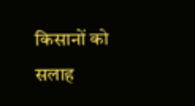किसानों को सलाह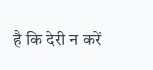है कि देरी न करें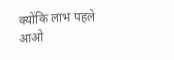क्योंकि लाभ पहले आओ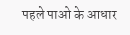पहले पाओ के आधार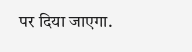पर दिया जाएगा.